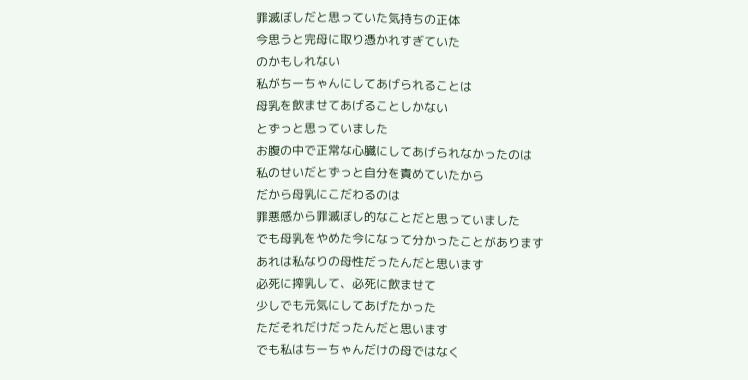罪滅ぼしだと思っていた気持ちの正体
今思うと完母に取り憑かれすぎていた
のかもしれない
私がちーちゃんにしてあげられることは
母乳を飲ませてあげることしかない
とずっと思っていました
お腹の中で正常な心臓にしてあげられなかったのは
私のせいだとずっと自分を責めていたから
だから母乳にこだわるのは
罪悪感から罪滅ぼし的なことだと思っていました
でも母乳をやめた今になって分かったことがあります
あれは私なりの母性だったんだと思います
必死に搾乳して、必死に飲ませて
少しでも元気にしてあげたかった
ただそれだけだったんだと思います
でも私はちーちゃんだけの母ではなく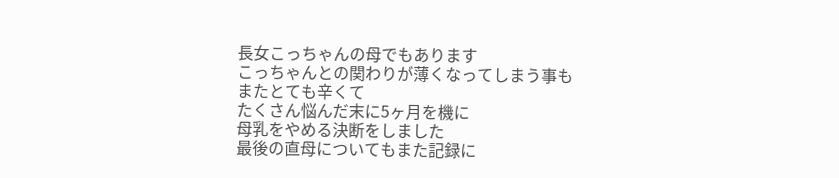長女こっちゃんの母でもあります
こっちゃんとの関わりが薄くなってしまう事も
またとても辛くて
たくさん悩んだ末に5ヶ月を機に
母乳をやめる決断をしました
最後の直母についてもまた記録に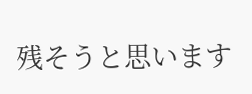残そうと思います